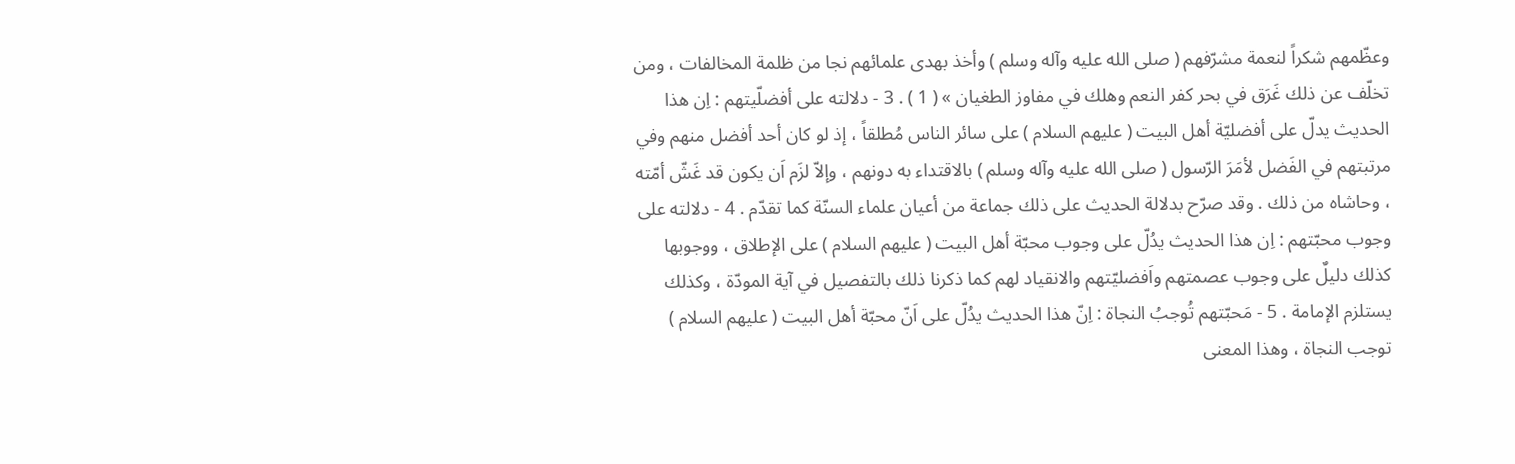وعظّمهم شكراً لنعمة مشرّفهم ( صلى الله عليه وآله وسلم ) وأخذ بهدى علمائهم نجا من ظلمة المخالفات ، ومن تخلّف عن ذلك غَرَق في بحر كفر النعم وهلك في مفاوز الطغيان » ( 1 ) . 3 - دلالته على أفضلّيتهم : اِن هذا الحديث يدلّ على أفضليّة أهل البيت ( عليهم السلام ) على سائر الناس مُطلقاً ، إذ لو كان أحد أفضل منهم وفي مرتبتهم في الفَضل لأمَرَ الرّسول ( صلى الله عليه وآله وسلم ) بالاقتداء به دونهم ، وإلاّ لزَم اَن يكون قد غَشّ أمّته ، وحاشاه من ذلك . وقد صرّح بدلالة الحديث على ذلك جماعة من أعيان علماء السنّة كما تقدّم . 4 - دلالته على وجوب محبّتهم : اِن هذا الحديث يدُلّ على وجوب محبّة أهل البيت ( عليهم السلام ) على الإطلاق ، ووجوبها كذلك دليلٌ على وجوب عصمتهم واَفضليّتهم والانقياد لهم كما ذكرنا ذلك بالتفصيل في آية المودّة ، وكذلك يستلزم الإمامة . 5 - مَحبّتهم تُوجبُ النجاة : اِنّ هذا الحديث يدُلّ على اَنّ محبّة أهل البيت ( عليهم السلام ) توجب النجاة ، وهذا المعنى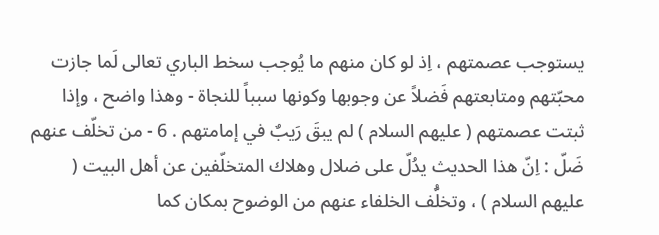يستوجب عصمتهم ، اِذ لو كان منهم ما يُوجب سخط الباري تعالى لَما جازت محبّتهم ومتابعتهم فَضلاً عن وجوبها وكونها سبباً للنجاة - وهذا واضح ، وإذا ثبتت عصمتهم ( عليهم السلام ) لم يبقَ رَيبٌ في إمامتهم . 6 - من تخلّف عنهم ضَلّ : اِنّ هذا الحديث يدُلّ على ضلال وهلاك المتخلّفين عن أهل البيت ( عليهم السلام ) ، وتخلُّف الخلفاء عنهم من الوضوح بمكان كما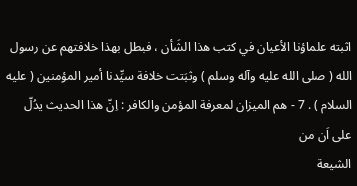اثبته علماؤنا الأعيان في كتب هذا الشَأن ، فبطل بهذا خلافتهم عن رسول الله ( صلى الله عليه وآله وسلم ) وثبَتت خلافة سيِّدنا أمير المؤمنين ( عليه السلام ) . 7 - هم الميزان لمعرفة المؤمن والكافر : اِنّ هذا الحديث يدُلّ على اَن من
الشيعة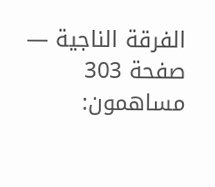الفرقة الناجية — صفحة 303
مساهمون: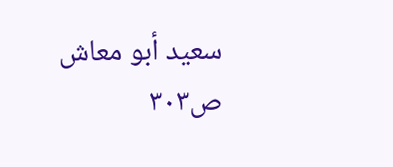سعيد أبو معاش
ص٣٠٣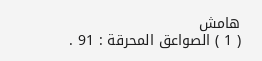هامش
( 1 ) الصواعق المحرقة : 91 .